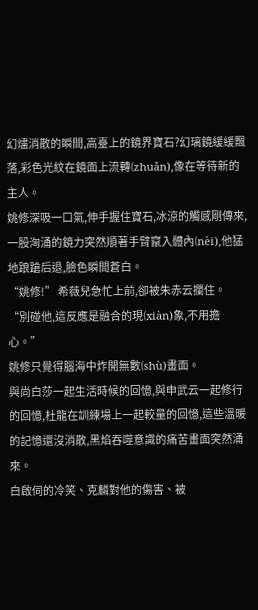幻燼消散的瞬間,高臺上的鏡界寶石?幻璃鏡緩緩飄落,彩色光紋在鏡面上流轉(zhuǎn),像在等待新的主人。
姚修深吸一口氣,伸手握住寶石,冰涼的觸感剛傳來,一股洶涌的鏡力突然順著手臂竄入體內(nèi),他猛地踉蹌后退,臉色瞬間蒼白。
“姚修!” 希薇兒急忙上前,卻被朱赤云攔住。
“別碰他,這反應是融合的現(xiàn)象,不用擔心。”
姚修只覺得腦海中炸開無數(shù)畫面。
與尚白莎一起生活時候的回憶,與申武云一起修行的回憶,杜龍在訓練場上一起較量的回憶,這些溫暖的記憶還沒消散,黑焰吞噬意識的痛苦畫面突然涌來。
白啟伺的冷笑、克麟對他的傷害、被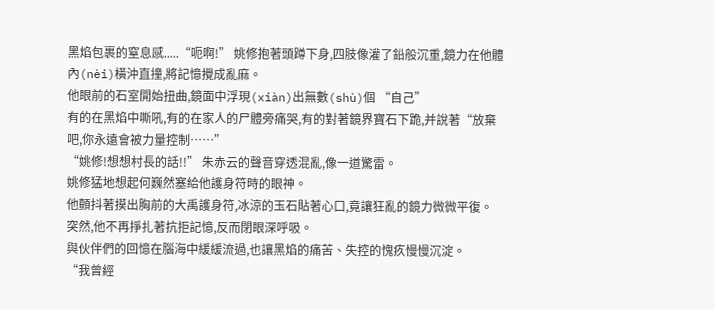黑焰包裹的窒息感.....“呃啊!” 姚修抱著頭蹲下身,四肢像灌了鉛般沉重,鏡力在他體內(nèi)橫沖直撞,將記憶攪成亂麻。
他眼前的石室開始扭曲,鏡面中浮現(xiàn)出無數(shù)個 “自己”
有的在黑焰中嘶吼,有的在家人的尸體旁痛哭,有的對著鏡界寶石下跪,并說著“放棄吧,你永遠會被力量控制……”
“姚修!想想村長的話!!” 朱赤云的聲音穿透混亂,像一道驚雷。
姚修猛地想起何巍然塞給他護身符時的眼神。
他顫抖著摸出胸前的大禹護身符,冰涼的玉石貼著心口,竟讓狂亂的鏡力微微平復。
突然,他不再掙扎著抗拒記憶,反而閉眼深呼吸。
與伙伴們的回憶在腦海中緩緩流過,也讓黑焰的痛苦、失控的愧疚慢慢沉淀。
“我曾經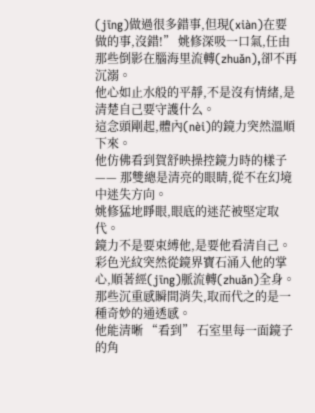(jīng)做過很多錯事,但現(xiàn)在要做的事,沒錯!” 姚修深吸一口氣,任由那些倒影在腦海里流轉(zhuǎn),卻不再沉溺。
他心如止水般的平靜,不是沒有情緒,是清楚自己要守護什么。
這念頭剛起,體內(nèi)的鏡力突然溫順下來。
他仿佛看到賀舒映操控鏡力時的樣子 —— 那雙總是清亮的眼睛,從不在幻境中迷失方向。
姚修猛地睜眼,眼底的迷茫被堅定取代。
鏡力不是要束縛他,是要他看清自己。
彩色光紋突然從鏡界寶石涌入他的掌心,順著經(jīng)脈流轉(zhuǎn)全身。
那些沉重感瞬間消失,取而代之的是一種奇妙的通透感。
他能清晰 “看到” 石室里每一面鏡子的角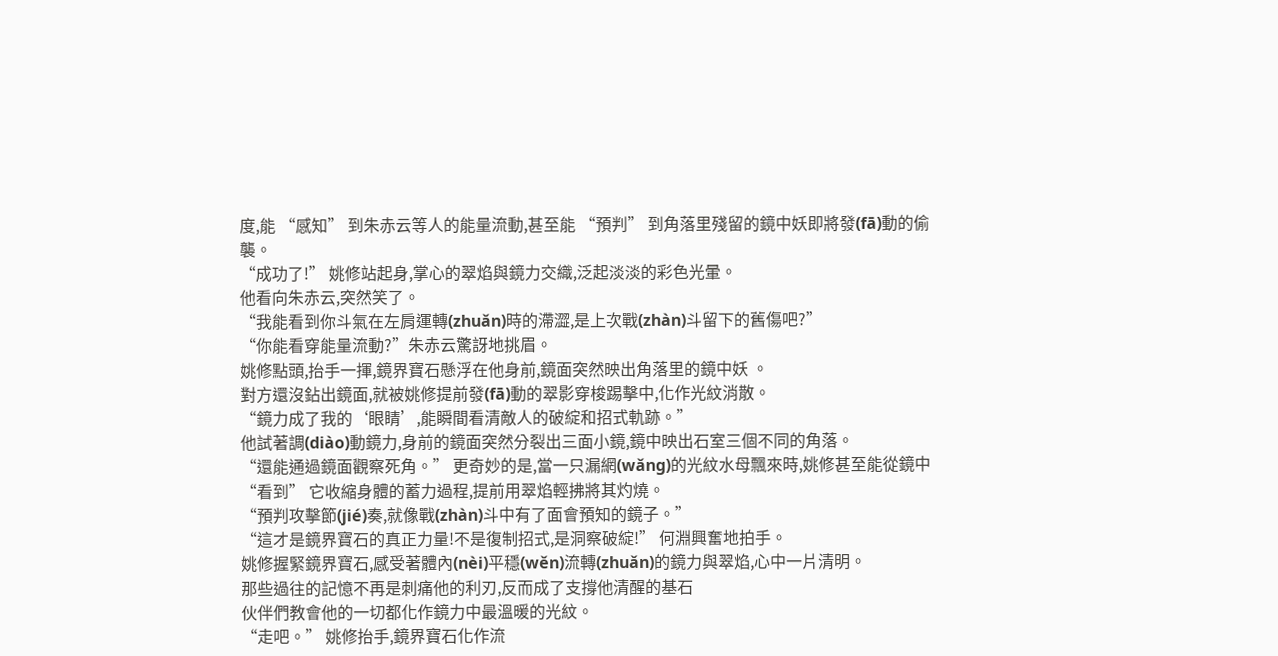度,能 “感知” 到朱赤云等人的能量流動,甚至能 “預判” 到角落里殘留的鏡中妖即將發(fā)動的偷襲。
“成功了!” 姚修站起身,掌心的翠焰與鏡力交織,泛起淡淡的彩色光暈。
他看向朱赤云,突然笑了。
“我能看到你斗氣在左肩運轉(zhuǎn)時的滯澀,是上次戰(zhàn)斗留下的舊傷吧?”
“你能看穿能量流動?”朱赤云驚訝地挑眉。
姚修點頭,抬手一揮,鏡界寶石懸浮在他身前,鏡面突然映出角落里的鏡中妖 。
對方還沒鉆出鏡面,就被姚修提前發(fā)動的翠影穿梭踢擊中,化作光紋消散。
“鏡力成了我的‘眼睛’,能瞬間看清敵人的破綻和招式軌跡。”
他試著調(diào)動鏡力,身前的鏡面突然分裂出三面小鏡,鏡中映出石室三個不同的角落。
“還能通過鏡面觀察死角。” 更奇妙的是,當一只漏網(wǎng)的光紋水母飄來時,姚修甚至能從鏡中 “看到” 它收縮身體的蓄力過程,提前用翠焰輕拂將其灼燒。
“預判攻擊節(jié)奏,就像戰(zhàn)斗中有了面會預知的鏡子。”
“這才是鏡界寶石的真正力量!不是復制招式,是洞察破綻!” 何淵興奮地拍手。
姚修握緊鏡界寶石,感受著體內(nèi)平穩(wěn)流轉(zhuǎn)的鏡力與翠焰,心中一片清明。
那些過往的記憶不再是刺痛他的利刃,反而成了支撐他清醒的基石
伙伴們教會他的一切都化作鏡力中最溫暖的光紋。
“走吧。” 姚修抬手,鏡界寶石化作流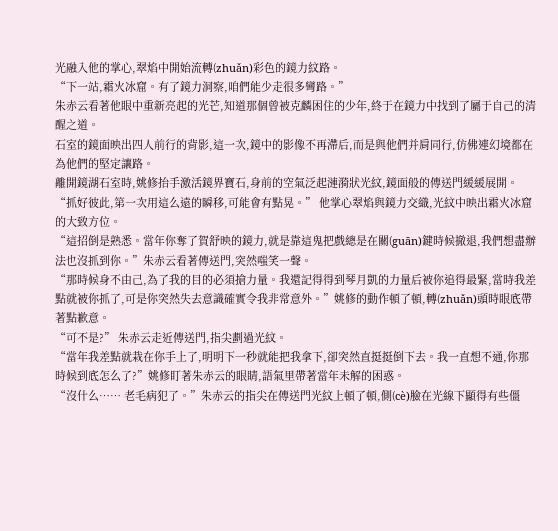光融入他的掌心,翠焰中開始流轉(zhuǎn)彩色的鏡力紋路。
“下一站,霜火冰窟。有了鏡力洞察,咱們能少走很多彎路。”
朱赤云看著他眼中重新亮起的光芒,知道那個曾被克麟困住的少年,終于在鏡力中找到了屬于自己的清醒之道。
石室的鏡面映出四人前行的背影,這一次,鏡中的影像不再滯后,而是與他們并肩同行,仿佛連幻境都在為他們的堅定讓路。
離開鏡湖石室時,姚修抬手激活鏡界寶石,身前的空氣泛起漣漪狀光紋,鏡面般的傳送門緩緩展開。
“抓好彼此,第一次用這么遠的瞬移,可能會有點晃。” 他掌心翠焰與鏡力交織,光紋中映出霜火冰窟的大致方位。
“這招倒是熟悉。當年你奪了賀舒映的鏡力,就是靠這鬼把戲總是在關(guān)鍵時候撤退,我們想盡辦法也沒抓到你。”朱赤云看著傳送門,突然嗤笑一聲。
“那時候身不由己,為了我的目的必須搶力量。我還記得得到琴月凱的力量后被你追得最緊,當時我差點就被你抓了,可是你突然失去意識確實令我非常意外。”姚修的動作頓了頓,轉(zhuǎn)頭時眼底帶著點歉意。
“可不是?” 朱赤云走近傳送門,指尖劃過光紋。
“當年我差點就栽在你手上了,明明下一秒就能把我拿下,卻突然直挺挺倒下去。我一直想不通,你那時候到底怎么了?”姚修盯著朱赤云的眼睛,語氣里帶著當年未解的困惑。
“沒什么…… 老毛病犯了。”朱赤云的指尖在傳送門光紋上頓了頓,側(cè)臉在光線下顯得有些僵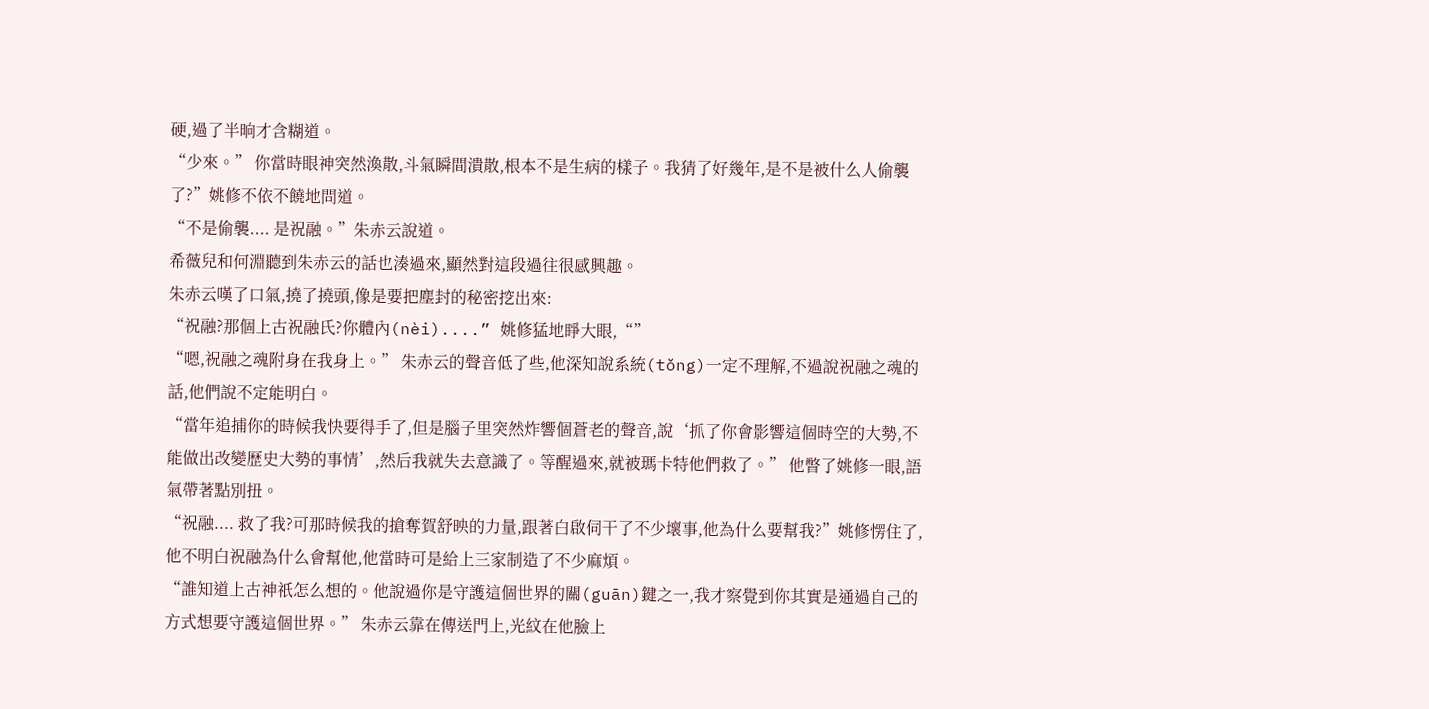硬,過了半晌才含糊道。
“少來。” 你當時眼神突然渙散,斗氣瞬間潰散,根本不是生病的樣子。我猜了好幾年,是不是被什么人偷襲了?”姚修不依不饒地問道。
“不是偷襲.... 是祝融。”朱赤云說道。
希薇兒和何淵聽到朱赤云的話也湊過來,顯然對這段過往很感興趣。
朱赤云嘆了口氣,撓了撓頭,像是要把塵封的秘密挖出來:
“祝融?那個上古祝融氏?你體內(nèi)....” 姚修猛地睜大眼,“”
“嗯,祝融之魂附身在我身上。” 朱赤云的聲音低了些,他深知說系統(tǒng)一定不理解,不過說祝融之魂的話,他們說不定能明白。
“當年追捕你的時候我快要得手了,但是腦子里突然炸響個蒼老的聲音,說‘抓了你會影響這個時空的大勢,不能做出改變歷史大勢的事情’,然后我就失去意識了。等醒過來,就被瑪卡特他們救了。” 他瞥了姚修一眼,語氣帶著點別扭。
“祝融.... 救了我?可那時候我的搶奪賀舒映的力量,跟著白啟伺干了不少壞事,他為什么要幫我?”姚修愣住了,他不明白祝融為什么會幫他,他當時可是給上三家制造了不少麻煩。
“誰知道上古神祇怎么想的。他說過你是守護這個世界的關(guān)鍵之一,我才察覺到你其實是通過自己的方式想要守護這個世界。” 朱赤云靠在傳送門上,光紋在他臉上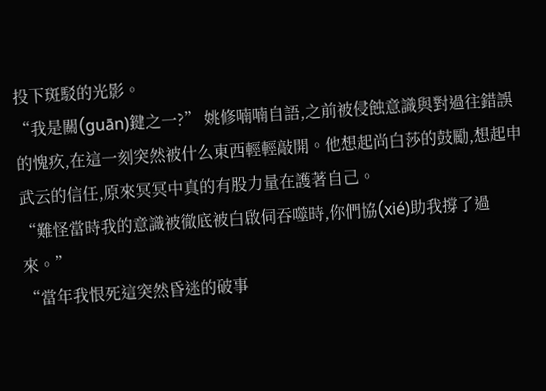投下斑駁的光影。
“我是關(guān)鍵之一?” 姚修喃喃自語,之前被侵蝕意識與對過往錯誤的愧疚,在這一刻突然被什么東西輕輕敲開。他想起尚白莎的鼓勵,想起申武云的信任,原來冥冥中真的有股力量在護著自己。
“難怪當時我的意識被徹底被白啟伺吞噬時,你們協(xié)助我撐了過來。”
“當年我恨死這突然昏迷的破事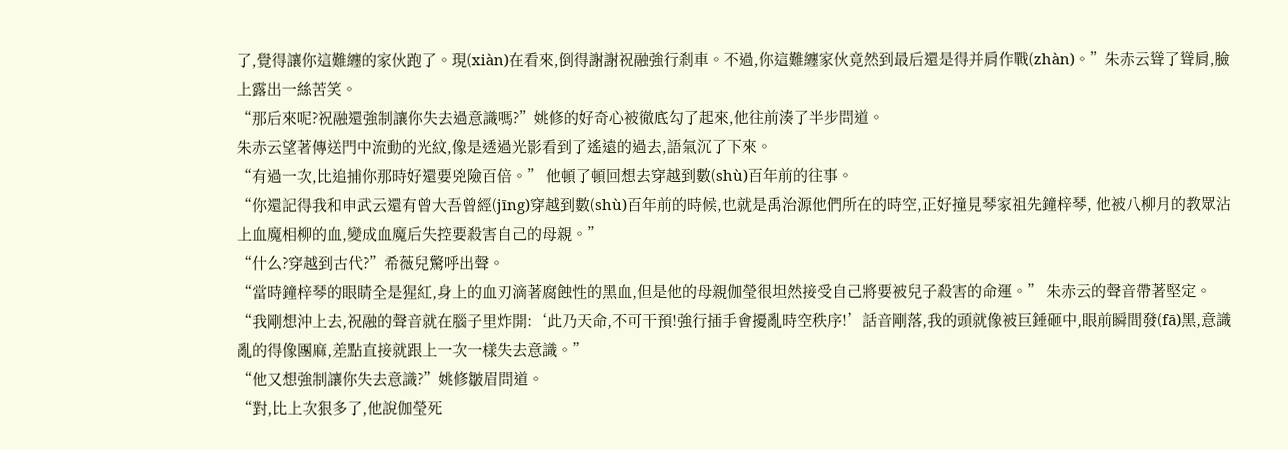了,覺得讓你這難纏的家伙跑了。現(xiàn)在看來,倒得謝謝祝融強行剎車。不過,你這難纏家伙竟然到最后還是得并肩作戰(zhàn)。”朱赤云聳了聳肩,臉上露出一絲苦笑。
“那后來呢?祝融還強制讓你失去過意識嗎?”姚修的好奇心被徹底勾了起來,他往前湊了半步問道。
朱赤云望著傳送門中流動的光紋,像是透過光影看到了遙遠的過去,語氣沉了下來。
“有過一次,比追捕你那時好還要兇險百倍。” 他頓了頓回想去穿越到數(shù)百年前的往事。
“你還記得我和申武云還有曾大吾曾經(jīng)穿越到數(shù)百年前的時候,也就是禹治源他們所在的時空,正好撞見琴家祖先鐘梓琴, 他被八柳月的教眾沾上血魔相柳的血,變成血魔后失控要殺害自己的母親。”
“什么?穿越到古代?”希薇兒驚呼出聲。
“當時鐘梓琴的眼睛全是猩紅,身上的血刃滴著腐蝕性的黑血,但是他的母親伽瑩很坦然接受自己將要被兒子殺害的命運。” 朱赤云的聲音帶著堅定。
“我剛想沖上去,祝融的聲音就在腦子里炸開:‘此乃天命,不可干預!強行插手會擾亂時空秩序!’話音剛落,我的頭就像被巨錘砸中,眼前瞬間發(fā)黑,意識亂的得像團麻,差點直接就跟上一次一樣失去意識。”
“他又想強制讓你失去意識?”姚修皺眉問道。
“對,比上次狠多了,他說伽瑩死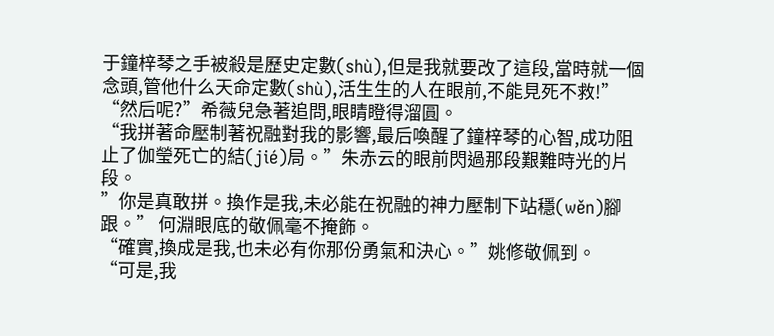于鐘梓琴之手被殺是歷史定數(shù),但是我就要改了這段,當時就一個念頭,管他什么天命定數(shù),活生生的人在眼前,不能見死不救!”
“然后呢?”希薇兒急著追問,眼睛瞪得溜圓。
“我拼著命壓制著祝融對我的影響,最后喚醒了鐘梓琴的心智,成功阻止了伽瑩死亡的結(jié)局。”朱赤云的眼前閃過那段艱難時光的片段。
”你是真敢拼。換作是我,未必能在祝融的神力壓制下站穩(wěn)腳跟。” 何淵眼底的敬佩毫不掩飾。
“確實,換成是我,也未必有你那份勇氣和決心。”姚修敬佩到。
“可是,我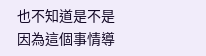也不知道是不是因為這個事情導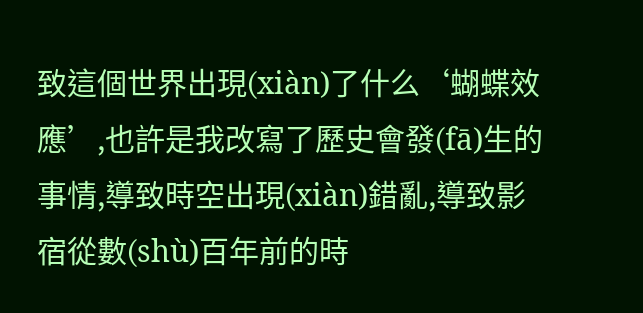致這個世界出現(xiàn)了什么‘蝴蝶效應’,也許是我改寫了歷史會發(fā)生的事情,導致時空出現(xiàn)錯亂,導致影宿從數(shù)百年前的時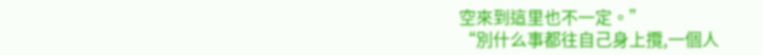空來到這里也不一定。”
“別什么事都往自己身上攬,一個人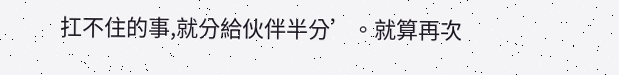扛不住的事,就分給伙伴半分’。就算再次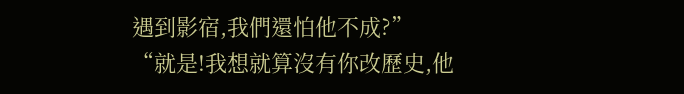遇到影宿,我們還怕他不成?”
“就是!我想就算沒有你改歷史,他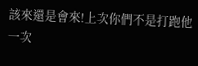該來還是會來!上次你們不是打跑他一次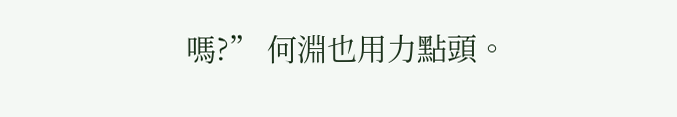嗎?” 何淵也用力點頭。